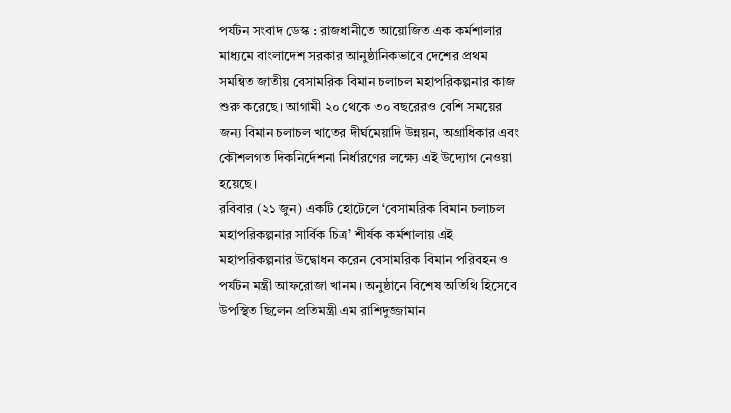পর্যটন সংবাদ ডেস্ক : রাজধানীতে আয়োজিত এক কর্মশালার মাধ্যমে বাংলাদেশ সরকার আনুষ্ঠানিকভাবে দেশের প্রথম সমন্বিত জাতীয় বেসামরিক বিমান চলাচল মহাপরিকল্পনার কাজ শুরু করেছে। আগামী ২০ থেকে ৩০ বছরেরও বেশি সময়ের জন্য বিমান চলাচল খাতের দীর্ঘমেয়াদি উন্নয়ন, অগ্রাধিকার এবং কৌশলগত দিকনির্দেশনা নির্ধারণের লক্ষ্যে এই উদ্যোগ নেওয়া হয়েছে।
রবিবার (২১ জুন) একটি হোটেলে ‘বেসামরিক বিমান চলাচল মহাপরিকল্পনার সার্বিক চিত্র’ শীর্ষক কর্মশালায় এই মহাপরিকল্পনার উদ্বোধন করেন বেসামরিক বিমান পরিবহন ও পর্যটন মন্ত্রী আফরোজা খানম। অনুষ্ঠানে বিশেষ অতিথি হিসেবে উপস্থিত ছিলেন প্রতিমন্ত্রী এম রাশিদুজ্জামান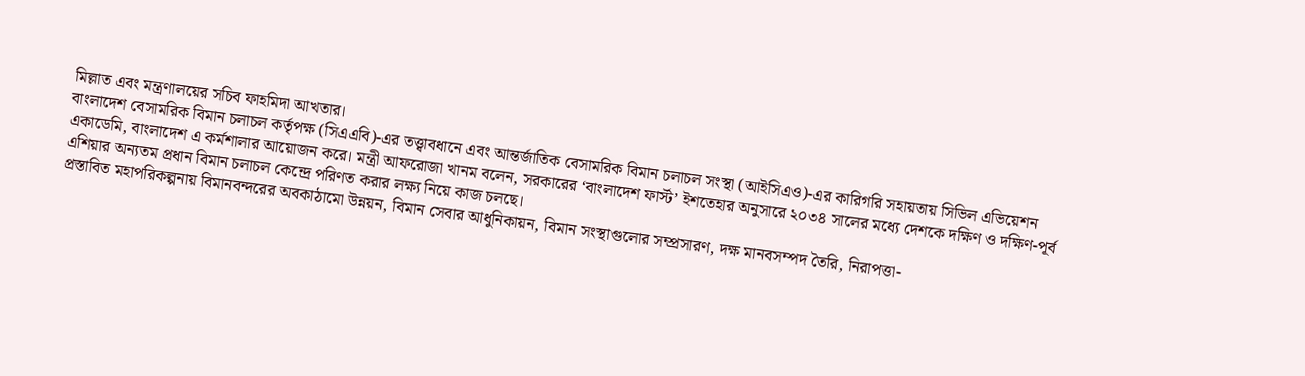মিল্লাত এবং মন্ত্রণালয়ের সচিব ফাহমিদা আখতার।
বাংলাদেশ বেসামরিক বিমান চলাচল কর্তৃপক্ষ (সিএএবি)-এর তত্ত্বাবধানে এবং আন্তর্জাতিক বেসামরিক বিমান চলাচল সংস্থা (আইসিএও)-এর কারিগরি সহায়তায় সিভিল এভিয়েশন একাডেমি, বাংলাদেশ এ কর্মশালার আয়োজন করে। মন্ত্রী আফরোজা খানম বলেন, সরকারের ‘বাংলাদেশ ফার্স্ট’ ইশতেহার অনুসারে ২০৩৪ সালের মধ্যে দেশকে দক্ষিণ ও দক্ষিণ-পূর্ব এশিয়ার অন্যতম প্রধান বিমান চলাচল কেন্দ্রে পরিণত করার লক্ষ্য নিয়ে কাজ চলছে।
প্রস্তাবিত মহাপরিকল্পনায় বিমানবন্দরের অবকাঠামো উন্নয়ন, বিমান সেবার আধুনিকায়ন, বিমান সংস্থাগুলোর সম্প্রসারণ, দক্ষ মানবসম্পদ তৈরি, নিরাপত্তা-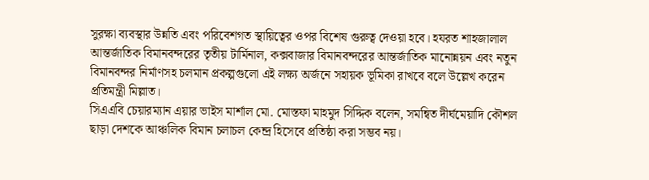সুরক্ষা ব্যবস্থার উন্নতি এবং পরিবেশগত স্থায়িত্বের ওপর বিশেষ গুরুত্ব দেওয়া হবে। হযরত শাহজালাল আন্তর্জাতিক বিমানবন্দরের তৃতীয় টার্মিনাল, কক্সবাজার বিমানবন্দরের আন্তর্জাতিক মানোন্নয়ন এবং নতুন বিমানবন্দর নির্মাণসহ চলমান প্রকল্পগুলো এই লক্ষ্য অর্জনে সহায়ক ভূমিকা রাখবে বলে উল্লেখ করেন প্রতিমন্ত্রী মিল্লাত।
সিএএবি চেয়ারম্যান এয়ার ভাইস মার্শাল মো. মোস্তফা মাহমুদ সিদ্দিক বলেন, সমন্বিত দীর্ঘমেয়াদি কৌশল ছাড়া দেশকে আঞ্চলিক বিমান চলাচল কেন্দ্র হিসেবে প্রতিষ্ঠা করা সম্ভব নয়।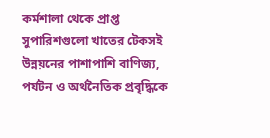কর্মশালা থেকে প্রাপ্ত সুপারিশগুলো খাতের টেকসই উন্নয়নের পাশাপাশি বাণিজ্য, পর্যটন ও অর্থনৈতিক প্রবৃদ্ধিকে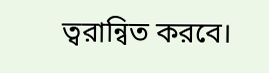ত্বরান্বিত করবে।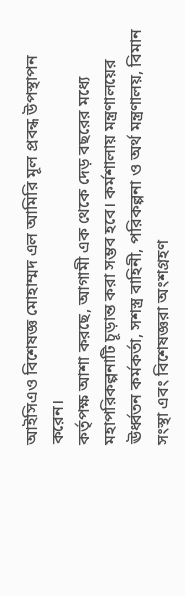আইসিএও বিশেষজ্ঞ মোহাম্মদ এল আমিরি মূল প্রবন্ধ উপস্থাপন করেন।
কর্তৃপক্ষ আশা করছে, আগামী এক থেকে দেড় বছরের মধ্যে মহাপরিকল্পনাটি চূড়ান্ত করা সম্ভব হবে। কর্মশালায় মন্ত্রণালয়ের ঊর্ধ্বতন কর্মকর্তা, সশস্ত্র বাহিনী, পরিকল্পনা ও অর্থ মন্ত্রণালয়, বিমান সংস্থা এবং বিশেষজ্ঞরা অংশগ্রহণ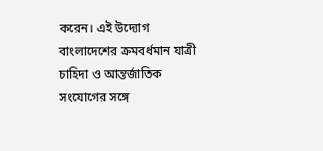করেন। এই উদ্যোগ বাংলাদেশের ক্রমবর্ধমান যাত্রী চাহিদা ও আন্তর্জাতিক সংযোগের সঙ্গে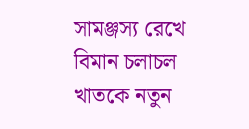সামঞ্জস্য রেখে বিমান চলাচল খাতকে নতুন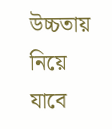উচ্চতায় নিয়ে যাবে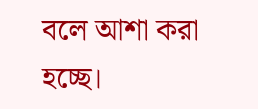বলে আশা করা হচ্ছে।